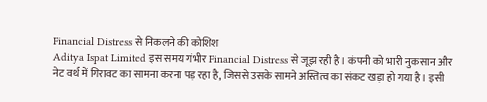Financial Distress से निकलने की कोशिश
Aditya Ispat Limited इस समय गंभीर Financial Distress से जूझ रही है। कंपनी को भारी नुकसान और नेट वर्थ में गिरावट का सामना करना पड़ रहा है, जिससे उसके सामने अस्तित्व का संकट खड़ा हो गया है। इसी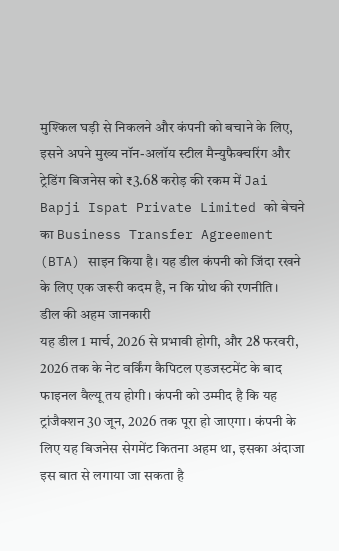मुश्किल घड़ी से निकलने और कंपनी को बचाने के लिए, इसने अपने मुख्य नॉन-अलॉय स्टील मैन्युफैक्चरिंग और ट्रेडिंग बिजनेस को ₹3.68 करोड़ की रकम में Jai Bapji Ispat Private Limited को बेचने का Business Transfer Agreement (BTA) साइन किया है। यह डील कंपनी को जिंदा रखने के लिए एक जरूरी कदम है, न कि ग्रोथ की रणनीति।
डील की अहम जानकारी
यह डील 1 मार्च, 2026 से प्रभावी होगी, और 28 फरवरी, 2026 तक के नेट वर्किंग कैपिटल एडजस्टमेंट के बाद फाइनल वैल्यू तय होगी। कंपनी को उम्मीद है कि यह ट्रांजैक्शन 30 जून, 2026 तक पूरा हो जाएगा। कंपनी के लिए यह बिजनेस सेगमेंट कितना अहम था, इसका अंदाजा इस बात से लगाया जा सकता है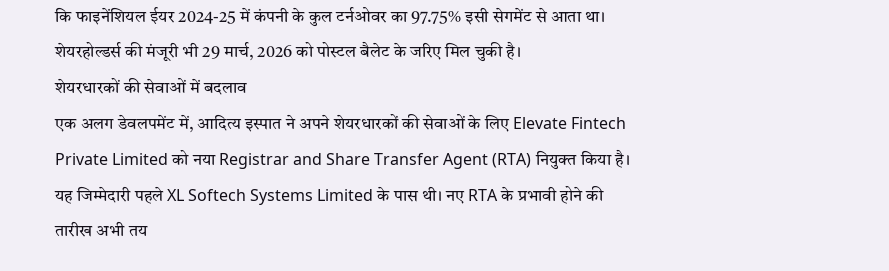कि फाइनेंशियल ईयर 2024-25 में कंपनी के कुल टर्नओवर का 97.75% इसी सेगमेंट से आता था। शेयरहोल्डर्स की मंजूरी भी 29 मार्च, 2026 को पोस्टल बैलेट के जरिए मिल चुकी है।
शेयरधारकों की सेवाओं में बदलाव
एक अलग डेवलपमेंट में, आदित्य इस्पात ने अपने शेयरधारकों की सेवाओं के लिए Elevate Fintech Private Limited को नया Registrar and Share Transfer Agent (RTA) नियुक्त किया है। यह जिम्मेदारी पहले XL Softech Systems Limited के पास थी। नए RTA के प्रभावी होने की तारीख अभी तय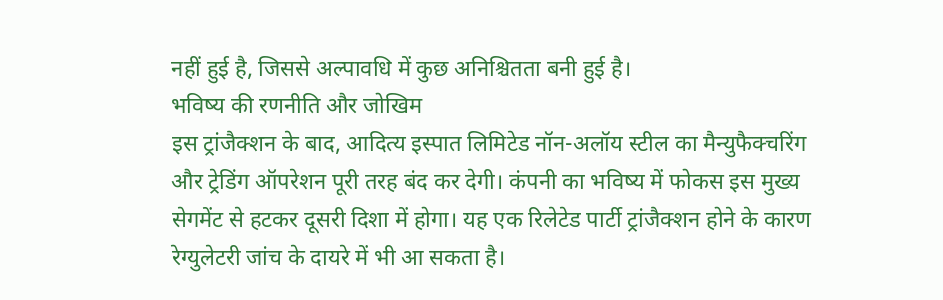नहीं हुई है, जिससे अल्पावधि में कुछ अनिश्चितता बनी हुई है।
भविष्य की रणनीति और जोखिम
इस ट्रांजैक्शन के बाद, आदित्य इस्पात लिमिटेड नॉन-अलॉय स्टील का मैन्युफैक्चरिंग और ट्रेडिंग ऑपरेशन पूरी तरह बंद कर देगी। कंपनी का भविष्य में फोकस इस मुख्य सेगमेंट से हटकर दूसरी दिशा में होगा। यह एक रिलेटेड पार्टी ट्रांजैक्शन होने के कारण रेग्युलेटरी जांच के दायरे में भी आ सकता है।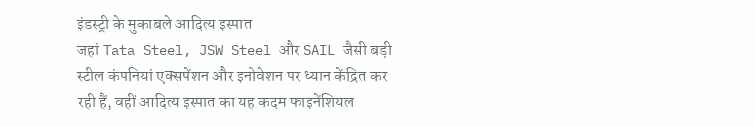इंडस्ट्री के मुकाबले आदित्य इस्पात
जहां Tata Steel, JSW Steel और SAIL जैसी बड़ी स्टील कंपनियां एक्सपेंशन और इनोवेशन पर ध्यान केंद्रित कर रही हैं, वहीं आदित्य इस्पात का यह कदम फाइनेंशियल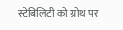स्टेबिलिटी को ग्रोथ पर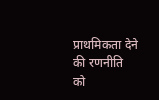प्राथमिकता देने की रणनीति को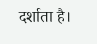दर्शाता है।